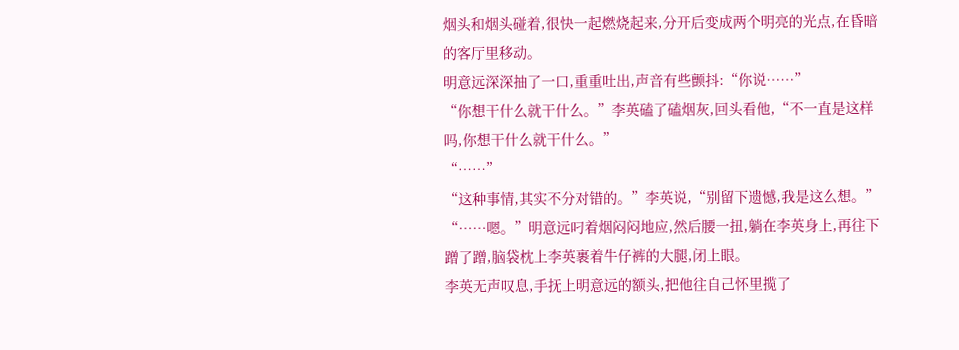烟头和烟头碰着,很快一起燃烧起来,分开后变成两个明亮的光点,在昏暗的客厅里移动。
明意远深深抽了一口,重重吐出,声音有些颤抖:“你说……”
“你想干什么就干什么。”李英磕了磕烟灰,回头看他,“不一直是这样吗,你想干什么就干什么。”
“……”
“这种事情,其实不分对错的。”李英说,“别留下遗憾,我是这么想。”
“……嗯。”明意远叼着烟闷闷地应,然后腰一扭,躺在李英身上,再往下蹭了蹭,脑袋枕上李英裹着牛仔裤的大腿,闭上眼。
李英无声叹息,手抚上明意远的额头,把他往自己怀里揽了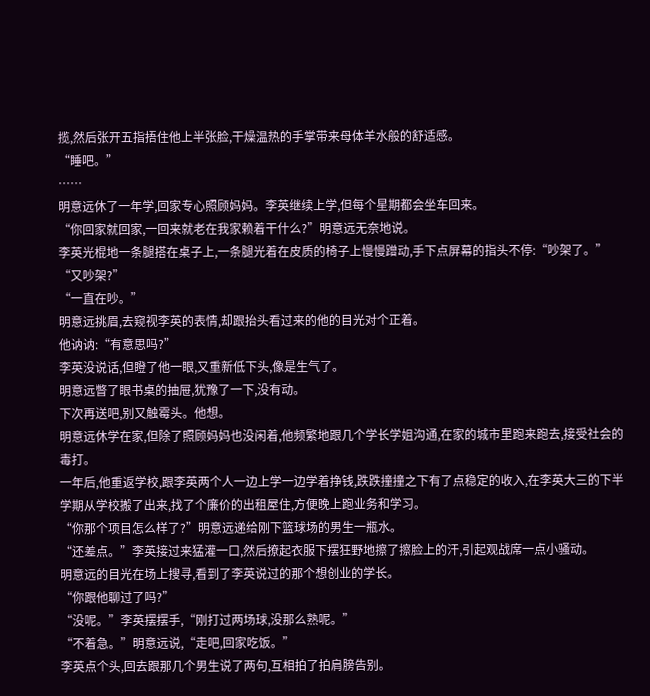揽,然后张开五指捂住他上半张脸,干燥温热的手掌带来母体羊水般的舒适感。
“睡吧。”
……
明意远休了一年学,回家专心照顾妈妈。李英继续上学,但每个星期都会坐车回来。
“你回家就回家,一回来就老在我家赖着干什么?”明意远无奈地说。
李英光棍地一条腿搭在桌子上,一条腿光着在皮质的椅子上慢慢蹭动,手下点屏幕的指头不停:“吵架了。”
“又吵架?”
“一直在吵。”
明意远挑眉,去窥视李英的表情,却跟抬头看过来的他的目光对个正着。
他讷讷:“有意思吗?”
李英没说话,但瞪了他一眼,又重新低下头,像是生气了。
明意远瞥了眼书桌的抽屉,犹豫了一下,没有动。
下次再送吧,别又触霉头。他想。
明意远休学在家,但除了照顾妈妈也没闲着,他频繁地跟几个学长学姐沟通,在家的城市里跑来跑去,接受社会的毒打。
一年后,他重返学校,跟李英两个人一边上学一边学着挣钱,跌跌撞撞之下有了点稳定的收入,在李英大三的下半学期从学校搬了出来,找了个廉价的出租屋住,方便晚上跑业务和学习。
“你那个项目怎么样了?”明意远递给刚下篮球场的男生一瓶水。
“还差点。”李英接过来猛灌一口,然后撩起衣服下摆狂野地擦了擦脸上的汗,引起观战席一点小骚动。
明意远的目光在场上搜寻,看到了李英说过的那个想创业的学长。
“你跟他聊过了吗?”
“没呢。”李英摆摆手,“刚打过两场球,没那么熟呢。”
“不着急。”明意远说,“走吧,回家吃饭。”
李英点个头,回去跟那几个男生说了两句,互相拍了拍肩膀告别。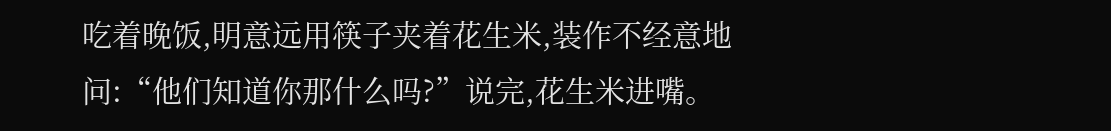吃着晚饭,明意远用筷子夹着花生米,装作不经意地问:“他们知道你那什么吗?”说完,花生米进嘴。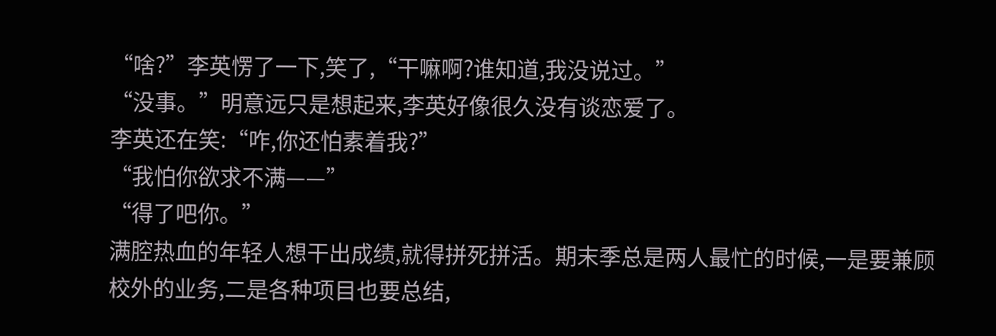“啥?”李英愣了一下,笑了,“干嘛啊?谁知道,我没说过。”
“没事。”明意远只是想起来,李英好像很久没有谈恋爱了。
李英还在笑:“咋,你还怕素着我?”
“我怕你欲求不满——”
“得了吧你。”
满腔热血的年轻人想干出成绩,就得拼死拼活。期末季总是两人最忙的时候,一是要兼顾校外的业务,二是各种项目也要总结,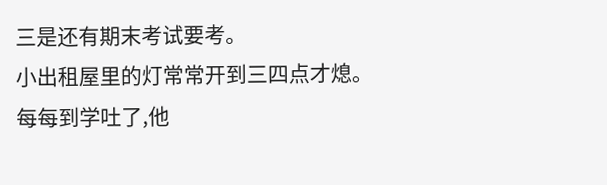三是还有期末考试要考。
小出租屋里的灯常常开到三四点才熄。
每每到学吐了,他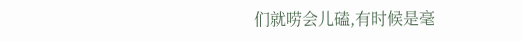们就唠会儿磕,有时候是毫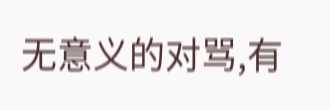无意义的对骂,有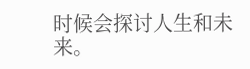时候会探讨人生和未来。